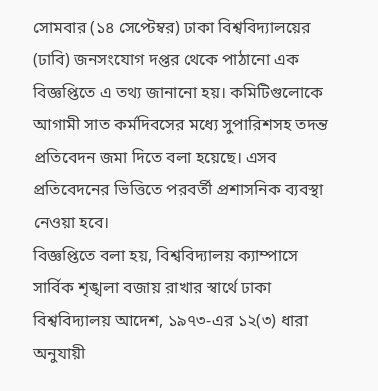সোমবার (১৪ সেপ্টেম্বর) ঢাকা বিশ্ববিদ্যালয়ের (ঢাবি) জনসংযোগ দপ্তর থেকে পাঠানো এক বিজ্ঞপ্তিতে এ তথ্য জানানো হয়। কমিটিগুলোকে আগামী সাত কর্মদিবসের মধ্যে সুপারিশসহ তদন্ত প্রতিবেদন জমা দিতে বলা হয়েছে। এসব প্রতিবেদনের ভিত্তিতে পরবর্তী প্রশাসনিক ব্যবস্থা নেওয়া হবে।
বিজ্ঞপ্তিতে বলা হয়, বিশ্ববিদ্যালয় ক্যাম্পাসে সার্বিক শৃঙ্খলা বজায় রাখার স্বার্থে ঢাকা বিশ্ববিদ্যালয় আদেশ, ১৯৭৩-এর ১২(৩) ধারা অনুযায়ী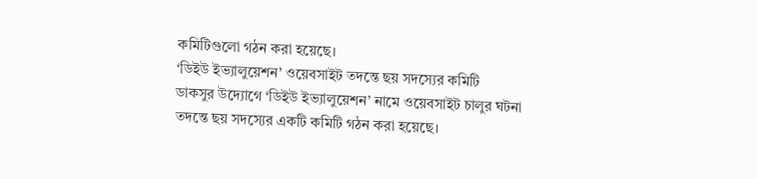কমিটিগুলো গঠন করা হয়েছে।
‘ডিইউ ইভ্যালুয়েশন’ ওয়েবসাইট তদন্তে ছয় সদস্যের কমিটি
ডাকসুর উদ্যোগে ‘ডিইউ ইভ্যালুয়েশন’ নামে ওয়েবসাইট চালুর ঘটনা তদন্তে ছয় সদস্যের একটি কমিটি গঠন করা হয়েছে।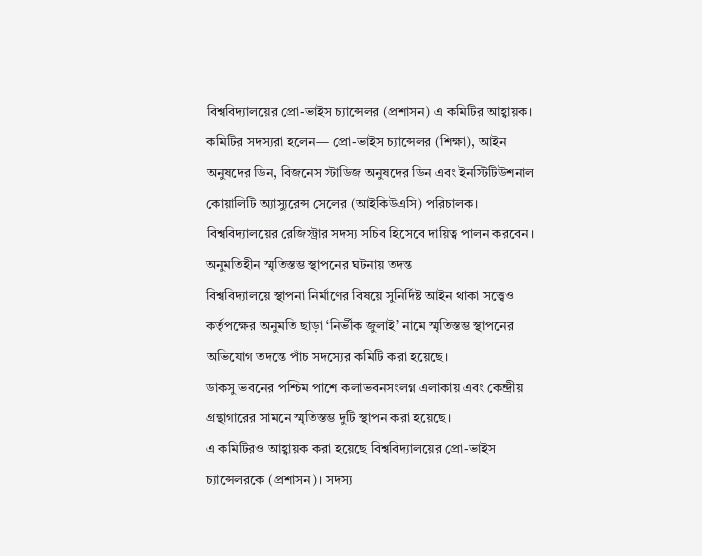বিশ্ববিদ্যালয়ের প্রো-ভাইস চ্যান্সেলর (প্রশাসন) এ কমিটির আহ্বায়ক।
কমিটির সদস্যরা হলেন— প্রো-ভাইস চ্যান্সেলর (শিক্ষা), আইন অনুষদের ডিন, বিজনেস স্টাডিজ অনুষদের ডিন এবং ইনস্টিটিউশনাল কোয়ালিটি অ্যাস্যুরেন্স সেলের (আইকিউএসি) পরিচালক। বিশ্ববিদ্যালয়ের রেজিস্ট্রার সদস্য সচিব হিসেবে দায়িত্ব পালন করবেন।
অনুমতিহীন স্মৃতিস্তম্ভ স্থাপনের ঘটনায় তদন্ত
বিশ্ববিদ্যালয়ে স্থাপনা নির্মাণের বিষয়ে সুনির্দিষ্ট আইন থাকা সত্ত্বেও কর্তৃপক্ষের অনুমতি ছাড়া ‘নির্ভীক জুলাই’ নামে স্মৃতিস্তম্ভ স্থাপনের অভিযোগ তদন্তে পাঁচ সদস্যের কমিটি করা হয়েছে।
ডাকসু ভবনের পশ্চিম পাশে কলাভবনসংলগ্ন এলাকায় এবং কেন্দ্রীয় গ্রন্থাগারের সামনে স্মৃতিস্তম্ভ দুটি স্থাপন করা হয়েছে।
এ কমিটিরও আহ্বায়ক করা হয়েছে বিশ্ববিদ্যালয়ের প্রো-ভাইস চ্যান্সেলরকে (প্রশাসন)। সদস্য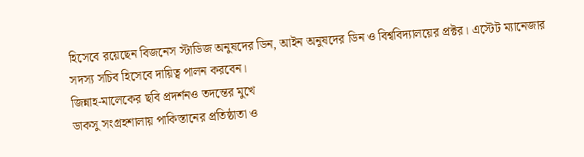হিসেবে রয়েছেন বিজনেস স্টাডিজ অনুষদের ডিন, আইন অনুষদের ডিন ও বিশ্ববিদ্যালয়ের প্রক্টর। এস্টেট ম্যানেজার সদস্য সচিব হিসেবে দায়িত্ব পালন করবেন।
জিন্নাহ-মালেকের ছবি প্রদর্শনও তদন্তের মুখে
ডাকসু সংগ্রহশালায় পাকিস্তানের প্রতিষ্ঠাতা ও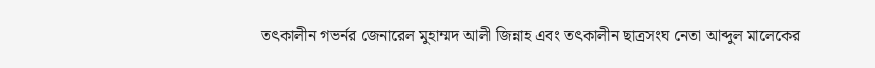তৎকালীন গভর্নর জেনারেল মুহাম্মদ আলী জিন্নাহ এবং তৎকালীন ছাত্রসংঘ নেতা আব্দুল মালেকের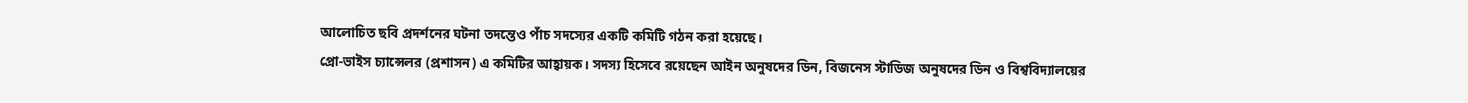আলোচিত ছবি প্রদর্শনের ঘটনা তদন্তেও পাঁচ সদস্যের একটি কমিটি গঠন করা হয়েছে।
প্রো-ভাইস চ্যান্সেলর (প্রশাসন) এ কমিটির আহ্বায়ক। সদস্য হিসেবে রয়েছেন আইন অনুষদের ডিন, বিজনেস স্টাডিজ অনুষদের ডিন ও বিশ্ববিদ্যালয়ের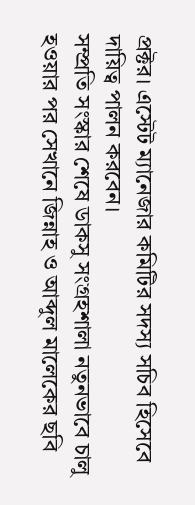প্রক্টর। এস্টেট ম্যানেজার কমিটির সদস্য সচিব হিসেবে দায়িত্ব পালন করবেন।
সম্প্রতি সংস্কার শেষে ডাকসু সংগ্রহশালা নতুনভাবে চালু হওয়ার পর সেখানে জিন্নাহ ও আব্দুল মালেকের ছবি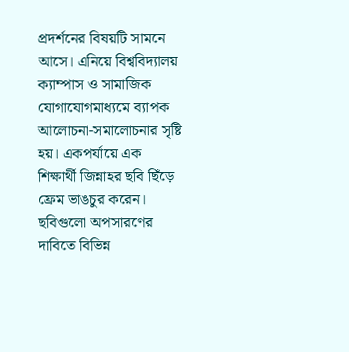প্রদর্শনের বিষয়টি সামনে আসে। এনিয়ে বিশ্ববিদ্যালয় ক্যাম্পাস ও সামাজিক যোগাযোগমাধ্যমে ব্যাপক আলোচনা-সমালোচনার সৃষ্টি হয়। একপর্যায়ে এক শিক্ষার্থী জিন্নাহর ছবি ছিঁড়ে ফ্রেম ভাঙচুর করেন। ছবিগুলো অপসারণের দাবিতে বিভিন্ন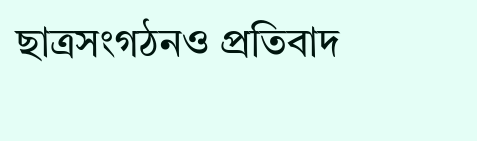ছাত্রসংগঠনও প্রতিবাদ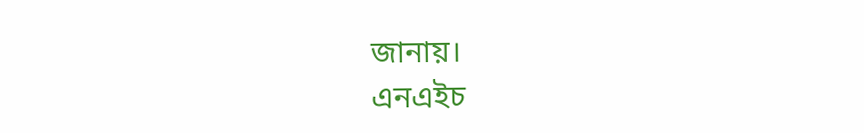জানায়।
এনএইচ